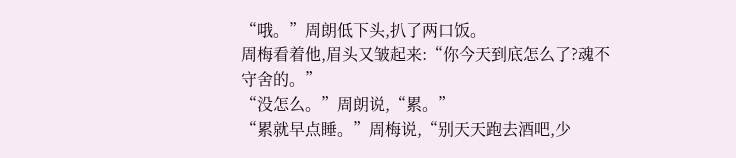“哦。”周朗低下头,扒了两口饭。
周梅看着他,眉头又皱起来:“你今天到底怎么了?魂不守舍的。”
“没怎么。”周朗说,“累。”
“累就早点睡。”周梅说,“别天天跑去酒吧,少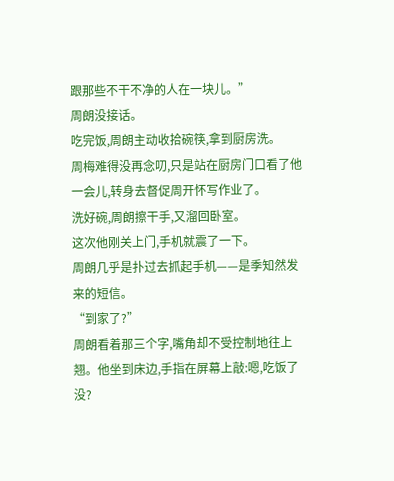跟那些不干不净的人在一块儿。”
周朗没接话。
吃完饭,周朗主动收拾碗筷,拿到厨房洗。
周梅难得没再念叨,只是站在厨房门口看了他一会儿,转身去督促周开怀写作业了。
洗好碗,周朗擦干手,又溜回卧室。
这次他刚关上门,手机就震了一下。
周朗几乎是扑过去抓起手机——是季知然发来的短信。
“到家了?”
周朗看着那三个字,嘴角却不受控制地往上翘。他坐到床边,手指在屏幕上敲:嗯,吃饭了没?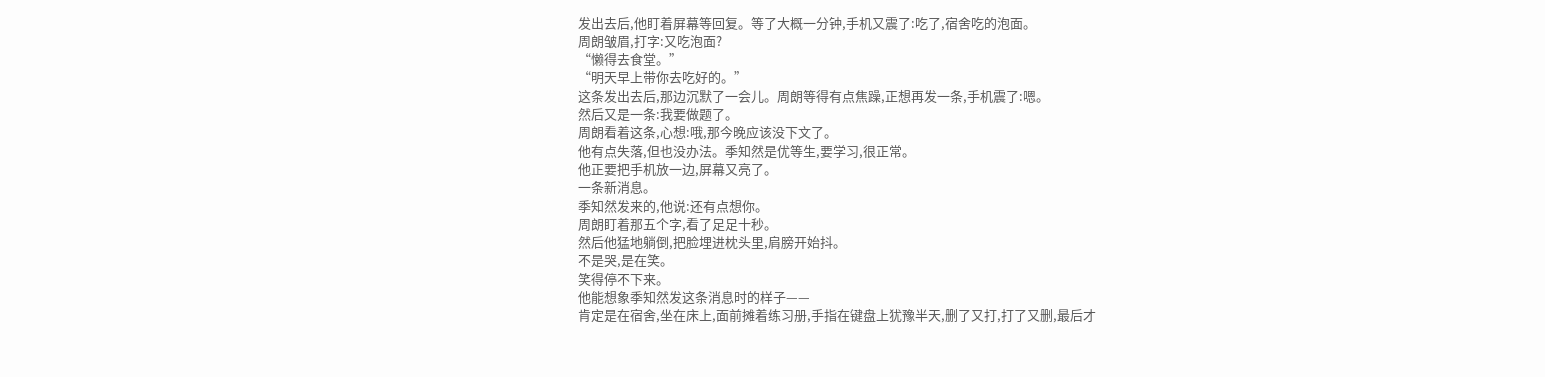发出去后,他盯着屏幕等回复。等了大概一分钟,手机又震了:吃了,宿舍吃的泡面。
周朗皱眉,打字:又吃泡面?
“懒得去食堂。”
“明天早上带你去吃好的。”
这条发出去后,那边沉默了一会儿。周朗等得有点焦躁,正想再发一条,手机震了:嗯。
然后又是一条:我要做题了。
周朗看着这条,心想:哦,那今晚应该没下文了。
他有点失落,但也没办法。季知然是优等生,要学习,很正常。
他正要把手机放一边,屏幕又亮了。
一条新消息。
季知然发来的,他说:还有点想你。
周朗盯着那五个字,看了足足十秒。
然后他猛地躺倒,把脸埋进枕头里,肩膀开始抖。
不是哭,是在笑。
笑得停不下来。
他能想象季知然发这条消息时的样子——
肯定是在宿舍,坐在床上,面前摊着练习册,手指在键盘上犹豫半天,删了又打,打了又删,最后才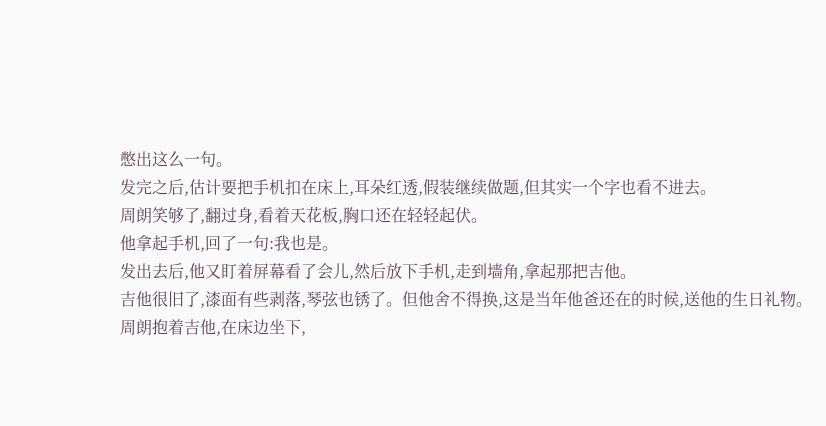憋出这么一句。
发完之后,估计要把手机扣在床上,耳朵红透,假装继续做题,但其实一个字也看不进去。
周朗笑够了,翻过身,看着天花板,胸口还在轻轻起伏。
他拿起手机,回了一句:我也是。
发出去后,他又盯着屏幕看了会儿,然后放下手机,走到墙角,拿起那把吉他。
吉他很旧了,漆面有些剥落,琴弦也锈了。但他舍不得换,这是当年他爸还在的时候,送他的生日礼物。
周朗抱着吉他,在床边坐下,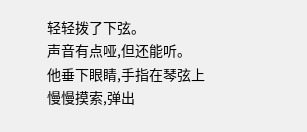轻轻拨了下弦。
声音有点哑,但还能听。
他垂下眼睛,手指在琴弦上慢慢摸索,弹出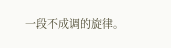一段不成调的旋律。